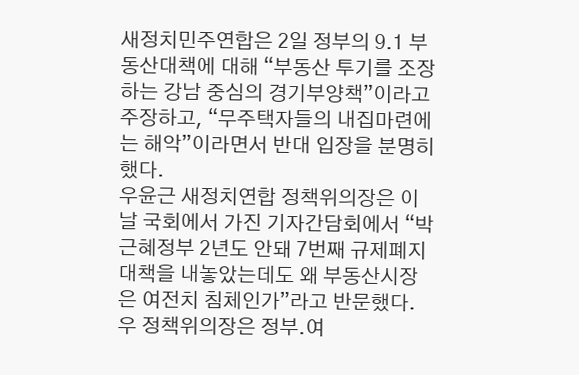새정치민주연합은 2일 정부의 9.1 부동산대책에 대해 “부동산 투기를 조장하는 강남 중심의 경기부양책”이라고 주장하고, “무주택자들의 내집마련에는 해악”이라면서 반대 입장을 분명히 했다.
우윤근 새정치연합 정책위의장은 이날 국회에서 가진 기자간담회에서 “박근혜정부 2년도 안돼 7번째 규제폐지 대책을 내놓았는데도 왜 부동산시장은 여전치 침체인가”라고 반문했다.
우 정책위의장은 정부.여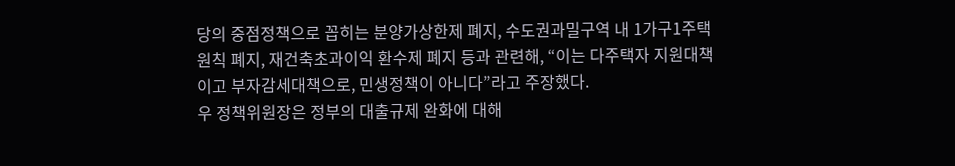당의 중점정책으로 꼽히는 분양가상한제 폐지, 수도권과밀구역 내 1가구1주택 원칙 폐지, 재건축초과이익 환수제 폐지 등과 관련해, “이는 다주택자 지원대책이고 부자감세대책으로, 민생정책이 아니다”라고 주장했다.
우 정책위원장은 정부의 대출규제 완화에 대해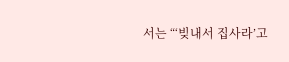서는 “‘빚내서 집사라’고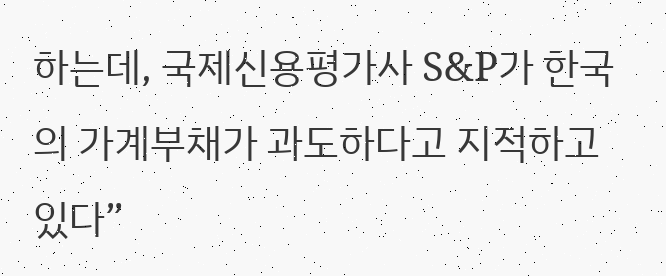하는데, 국제신용평가사 S&P가 한국의 가계부채가 과도하다고 지적하고 있다”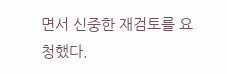면서 신중한 재검토를 요청했다.